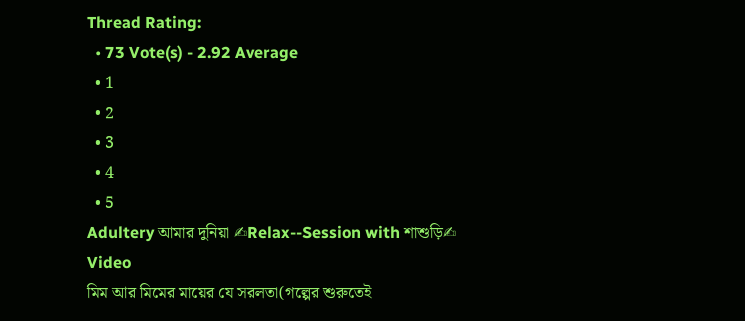Thread Rating:
  • 73 Vote(s) - 2.92 Average
  • 1
  • 2
  • 3
  • 4
  • 5
Adultery আমার দুনিয়া ✍Relax--Session with শাশুড়ি✍
Video
মিম আর মিমের মায়ের যে সরলতা(গল্পের শুরুতেই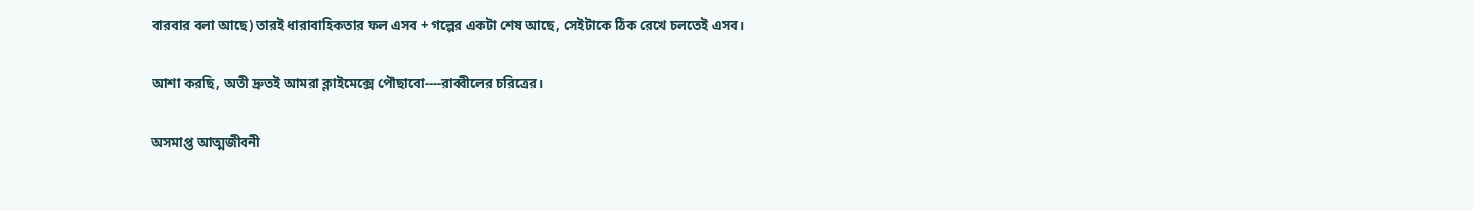বারবার বলা আছে) তারই ধারাবাহিকতার ফল এসব + গল্পের একটা শেষ আছে, সেইটাকে ঠিক রেখে চলতেই এসব।

আশা করছি, অতী দ্রুতই আমরা ক্লাইমেক্সে পৌছাবো----রাব্বীলের চরিত্রের।

অসমাপ্ত আত্মজীবনী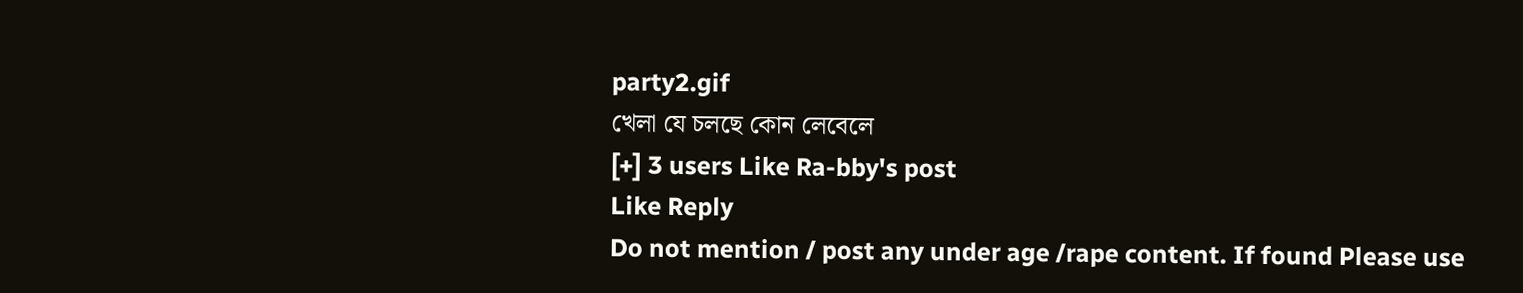party2.gif
খেলা যে চলছে কোন লেবেলে
[+] 3 users Like Ra-bby's post
Like Reply
Do not mention / post any under age /rape content. If found Please use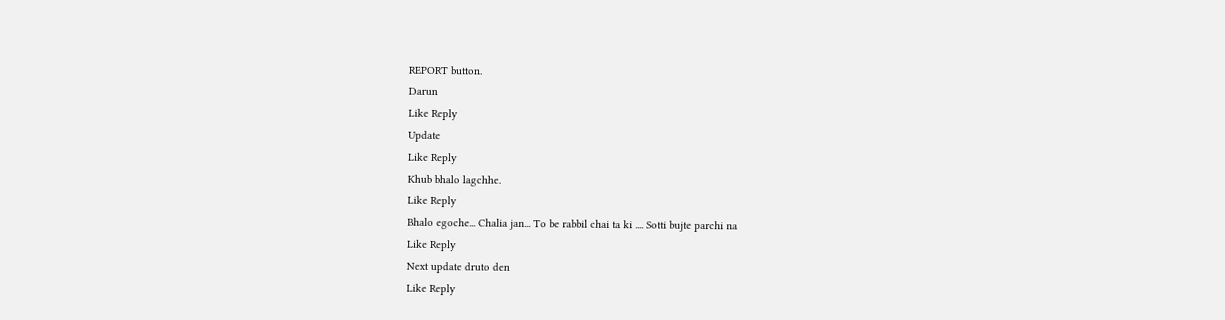REPORT button.
Darun
Like Reply
Update
Like Reply
Khub bhalo lagchhe.
Like Reply
Bhalo egoche... Chalia jan... To be rabbil chai ta ki .... Sotti bujte parchi na
Like Reply
Next update druto den
Like Reply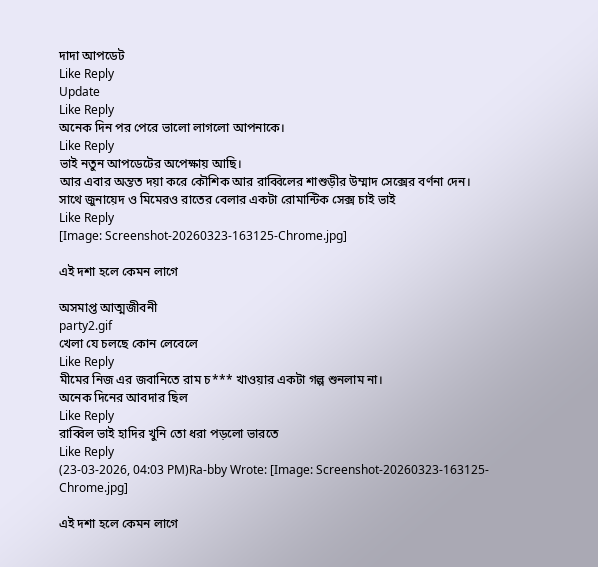দাদা আপডেট
Like Reply
Update
Like Reply
অনেক দিন পর পেরে ভালো লাগলো আপনাকে।
Like Reply
ভাই নতুন আপডেটের অপেক্ষায় আছি।
আর এবার অন্তত দয়া করে কৌশিক আর রাব্বিলের শাশুড়ীর উম্মাদ সেক্সের বর্ণনা দেন।
সাথে জুনায়েদ ও মিমেরও রাতের বেলার একটা রোমান্টিক সেক্স চাই ভাই
Like Reply
[Image: Screenshot-20260323-163125-Chrome.jpg]

এই দশা হলে কেমন লাগে

অসমাপ্ত আত্মজীবনী
party2.gif
খেলা যে চলছে কোন লেবেলে
Like Reply
মীমের নিজ এর জবানিতে রাম চ*** খাওয়ার একটা গল্প শুনলাম না।
অনেক দিনের আবদার ছিল
Like Reply
রাব্বিল ভাই হাদির খুনি তো ধরা পড়লো ভারতে
Like Reply
(23-03-2026, 04:03 PM)Ra-bby Wrote: [Image: Screenshot-20260323-163125-Chrome.jpg]

এই দশা হলে কেমন লাগে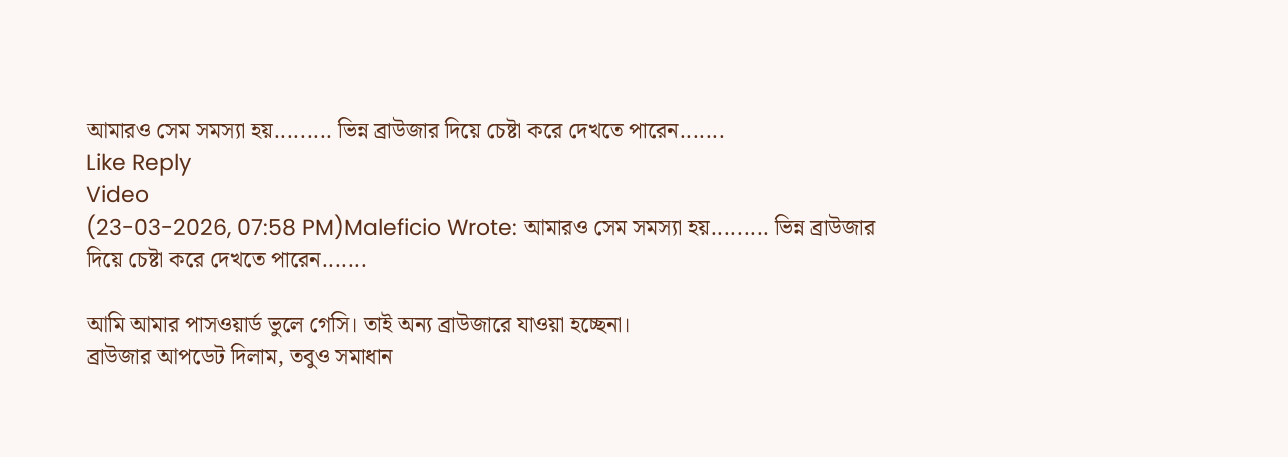আমারও সেম সমস্যা হয়......... ভিন্ন ব্রাউজার দিয়ে চেষ্টা করে দেখতে পারেন.......
Like Reply
Video
(23-03-2026, 07:58 PM)Maleficio Wrote: আমারও সেম সমস্যা হয়......... ভিন্ন ব্রাউজার দিয়ে চেষ্টা করে দেখতে পারেন.......

আমি আমার পাসওয়ার্ড ভুলে গেসি। তাই অন্য ব্রাউজারে যাওয়া হচ্ছেনা।
ব্রাউজার আপডেট দিলাম, তবুও সমাধান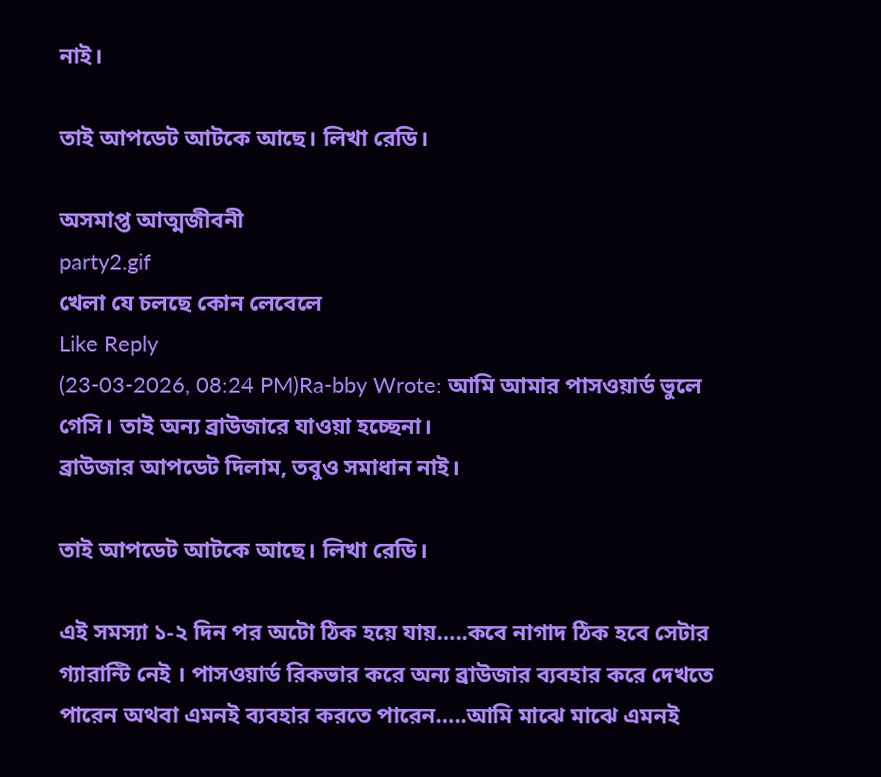নাই।

তাই আপডেট আটকে আছে। লিখা রেডি।

অসমাপ্ত আত্মজীবনী
party2.gif
খেলা যে চলছে কোন লেবেলে
Like Reply
(23-03-2026, 08:24 PM)Ra-bby Wrote: আমি আমার পাসওয়ার্ড ভুলে গেসি। তাই অন্য ব্রাউজারে যাওয়া হচ্ছেনা।
ব্রাউজার আপডেট দিলাম, তবুও সমাধান নাই।

তাই আপডেট আটকে আছে। লিখা রেডি।

এই সমস্যা ১-২ দিন পর অটো ঠিক হয়ে যায়…..কবে নাগাদ ঠিক হবে সেটার গ্যারান্টি নেই । পাসওয়ার্ড রিকভার করে অন্য ব্রাউজার ব্যবহার করে দেখতে পারেন অথবা এমনই ব্যবহার করতে পারেন…..আমি মাঝে মাঝে এমনই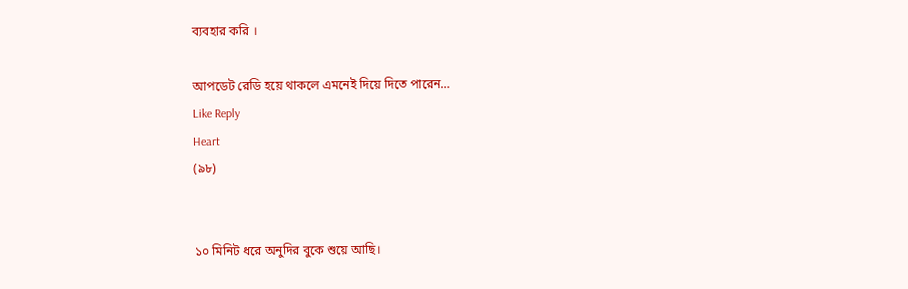ব্যবহার করি ।

আপডেট রেডি হয়ে থাকলে এমনেই দিয়ে দিতে পারেন…
Like Reply
Heart
(৯৮)


১০ মিনিট ধরে অনুদির বুকে শুয়ে আছি।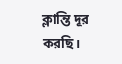ক্লান্তি দূর করছি।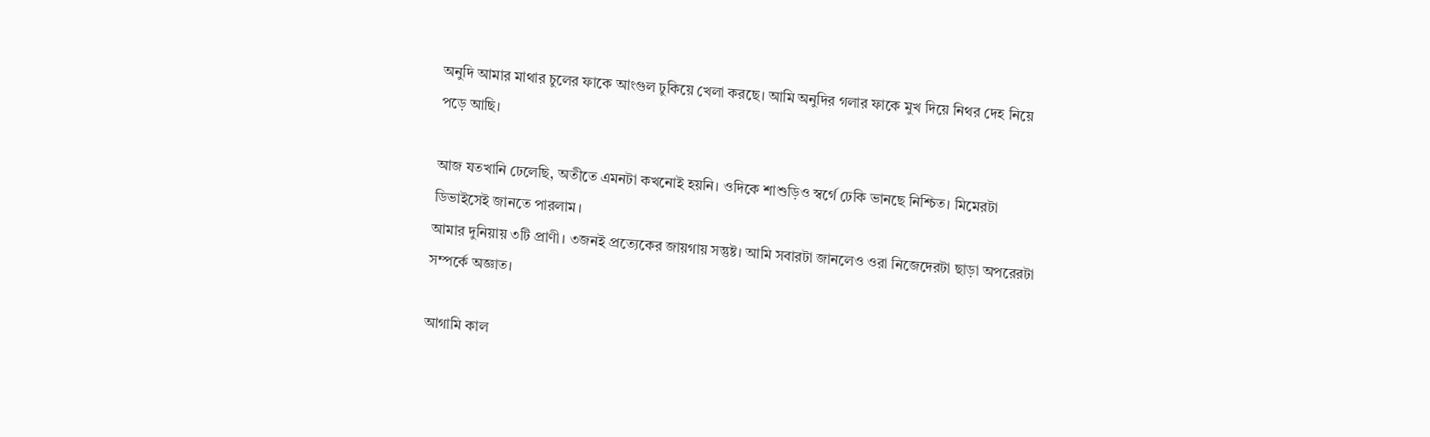অনুদি আমার মাথার চুলের ফাকে আংগুল ঢুকিয়ে খেলা করছে। আমি অনুদির গলার ফাকে মুখ দিয়ে নিথর দেহ নিয়ে পড়ে আছি।

আজ যতখানি ঢেলেছি, অতীতে এমনটা কখনোই হয়নি। ওদিকে শাশুড়িও স্বর্গে ঢেকি ভানছে নিশ্চিত। মিমেরটা ডিভাইসেই জানতে পারলাম।
আমার দুনিয়ায় ৩টি প্রাণী। ৩জনই প্রত্যেকের জায়গায় সন্তুষ্ট। আমি সবারটা জানলেও ওরা নিজেদেরটা ছাড়া অপরেরটা সম্পর্কে অজ্ঞাত।

আগামি কাল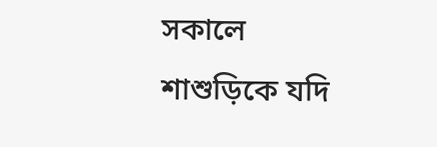সকালে শাশুড়িকে যদি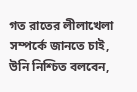গত রাতের লীলাখেলা সম্পর্কে জানতে চাই, উনি নিশ্চিত বলবেন,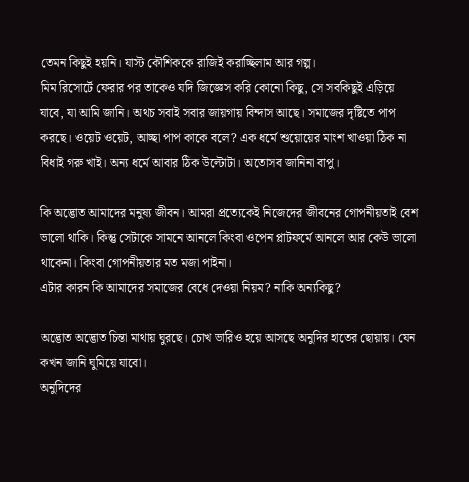তেমন কিছুই হয়নি। যাস্ট কৌশিককে রাজিই করাচ্ছিলাম আর গল্প।
মিম রিসোর্টে ফেরার পর তাকেও যদি জিজ্ঞেস করি কোনো কিছু, সে সবকিছুই এড়িয়ে যাবে, যা আমি জানি। অথচ সবাই সবার জায়গায় বিন্দাস আছে। সমাজের দৃষ্টিতে পাপ করছে। ওয়েট ওয়েট, আচ্ছা পাপ কাকে বলে? এক ধর্মে শুয়োয়ের মাংশ খাওয়া ঠিক না বিধাই গরু খাই। অন্য ধর্মে আবার ঠিক উল্টোটা। অতোসব জানিনা বাপু।

কি অদ্ভোত আমাদের মনুষ্য জীবন। আমরা প্রত্যেকেই নিজেদের জীবনের গোপনীয়তাই বেশ ভালো থাকি। কিন্তু সেটাকে সামনে আনলে কিংবা ওপেন প্লাটফর্মে আনলে আর কেউ ভালো থাকেনা। কিংবা গোপনীয়তার মত মজা পাইনা।
এটার কারন কি আমাদের সমাজের বেধে দেওয়া নিয়ম? নাকি অন্যকিছু?

অদ্ভোত অদ্ভোত চিন্তা মাথায় ঘুরছে। চোখ ভারিও হয়ে আসছে অনুদির হাতের ছোয়ায়। যেন কখন জানি ঘুমিয়ে যাবো।
অনুদিদের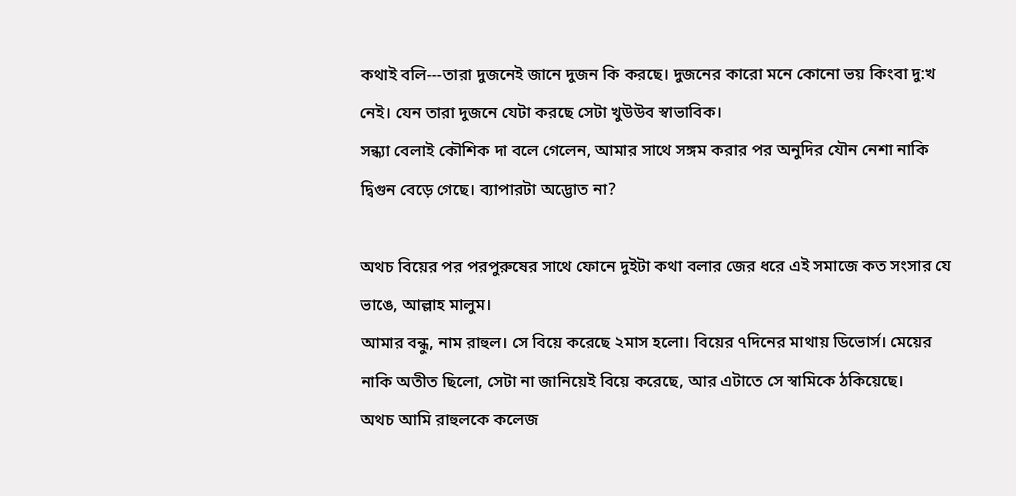কথাই বলি---তারা দুজনেই জানে দুজন কি করছে। দুজনের কারো মনে কোনো ভয় কিংবা দু:খ নেই। যেন তারা দুজনে যেটা করছে সেটা খুউউব স্বাভাবিক।
সন্ধ্যা বেলাই কৌশিক দা বলে গেলেন, আমার সাথে সঙ্গম করার পর অনুদির যৌন নেশা নাকি দ্বিগুন বেড়ে গেছে। ব্যাপারটা অদ্ভোত না?

অথচ বিয়ের পর পরপুরুষের সাথে ফোনে দুইটা কথা বলার জের ধরে এই সমাজে কত সংসার যে ভাঙে, আল্লাহ মালুম।
আমার বন্ধু, নাম রাহুল। সে বিয়ে করেছে ২মাস হলো। বিয়ের ৭দিনের মাথায় ডিভোর্স। মেয়ের নাকি অতীত ছিলো, সেটা না জানিয়েই বিয়ে করেছে, আর এটাতে সে স্বামিকে ঠকিয়েছে।
অথচ আমি রাহুলকে কলেজ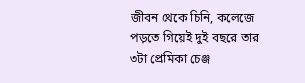জীবন থেকে চিনি, কলেজে পড়তে গিয়েই দুই বছরে তার ৩টা প্রেমিকা চেঞ্জ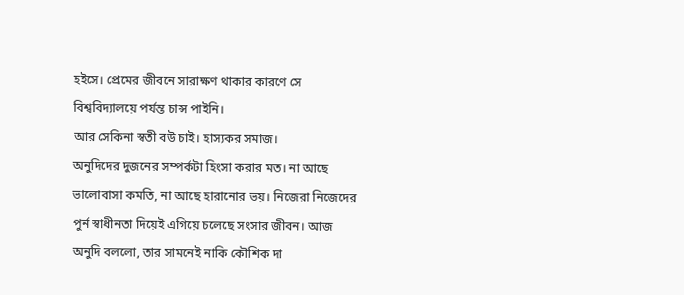হইসে। প্রেমের জীবনে সারাক্ষণ থাকার কারণে সে বিশ্ববিদ্যালয়ে পর্যন্ত চান্স পাইনি।
আর সেকিনা স্বতী বউ চাই। হাস্যকর সমাজ।
অনুদিদের দুজনের সম্পর্কটা হিংসা করার মত। না আছে ভালোবাসা কমতি, না আছে হারানোর ভয়। নিজেরা নিজেদের পুর্ন স্বাধীনতা দিয়েই এগিয়ে চলেছে সংসার জীবন। আজ অনুদি বললো, তার সামনেই নাকি কৌশিক দা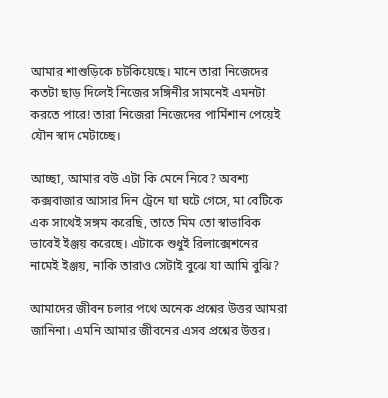আমার শাশুড়িকে চটকিয়েছে। মানে তারা নিজেদের কতটা ছাড় দিলেই নিজের সঙ্গিনীর সামনেই এমনটা করতে পারে! তারা নিজেরা নিজেদের পার্মিশান পেয়েই যৌন স্বাদ মেটাচ্ছে।

আচ্ছা, আমার বউ এটা কি মেনে নিবে? অবশ্য কক্সবাজার আসার দিন ট্রেনে যা ঘটে গেসে, মা বেটিকে এক সাথেই সঙ্গম করেছি, তাতে মিম তো স্বাভাবিক ভাবেই ইঞ্জয় করেছে। এটাকে শুধুই রিলাক্সেশনের নামেই ইঞ্জয়, নাকি তারাও সেটাই বুঝে যা আমি বুঝি?

আমাদের জীবন চলার পথে অনেক প্রশ্নের উত্তর আমরা জানিনা। এমনি আমার জীবনের এসব প্রশ্নের উত্তর।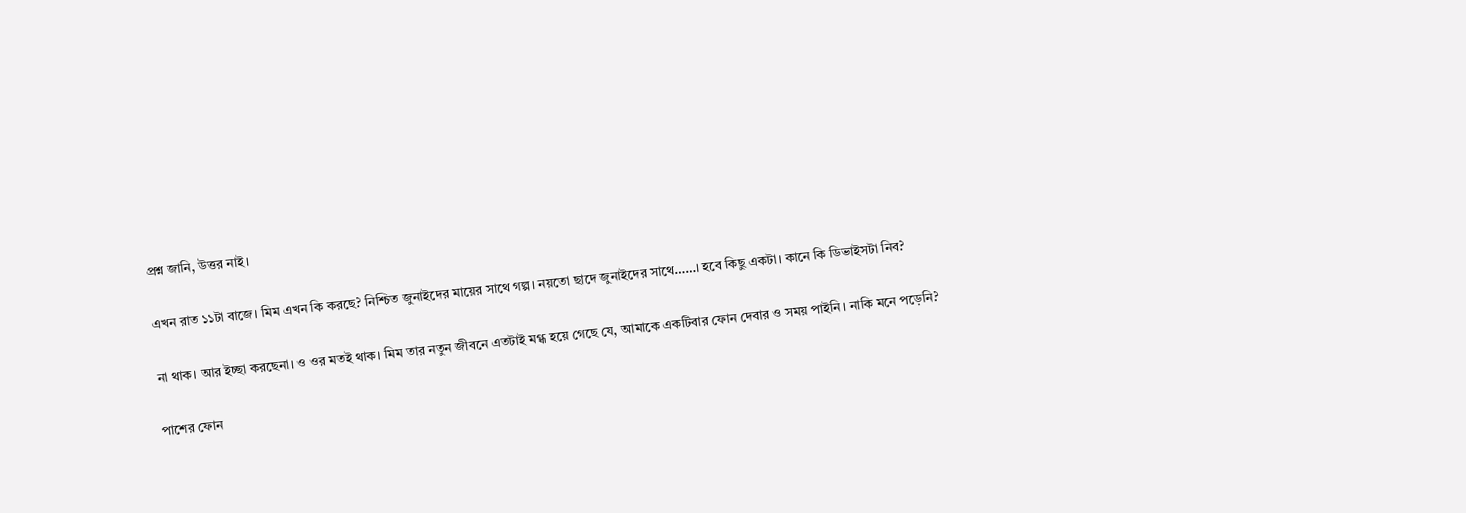প্রশ্ন জানি, উত্তর নাই।

এখন রাত ১১টা বাজে। মিম এখন কি করছে? নিশ্চিত জুনাইদের মায়ের সাথে গল্প। নয়তো ছাদে জুনাইদের সাথে……। হবে কিছু একটা। কানে কি ডিভাইসটা নিব?

না থাক। আর ইচ্ছা করছেনা। ও ওর মতই থাক। মিম তার নতুন জীবনে এতটাই মগ্ধ হয়ে গেছে যে, আমাকে একটিবার ফোন দেবার ও সময় পাইনি। নাকি মনে পড়েনি?

পাশের ফোন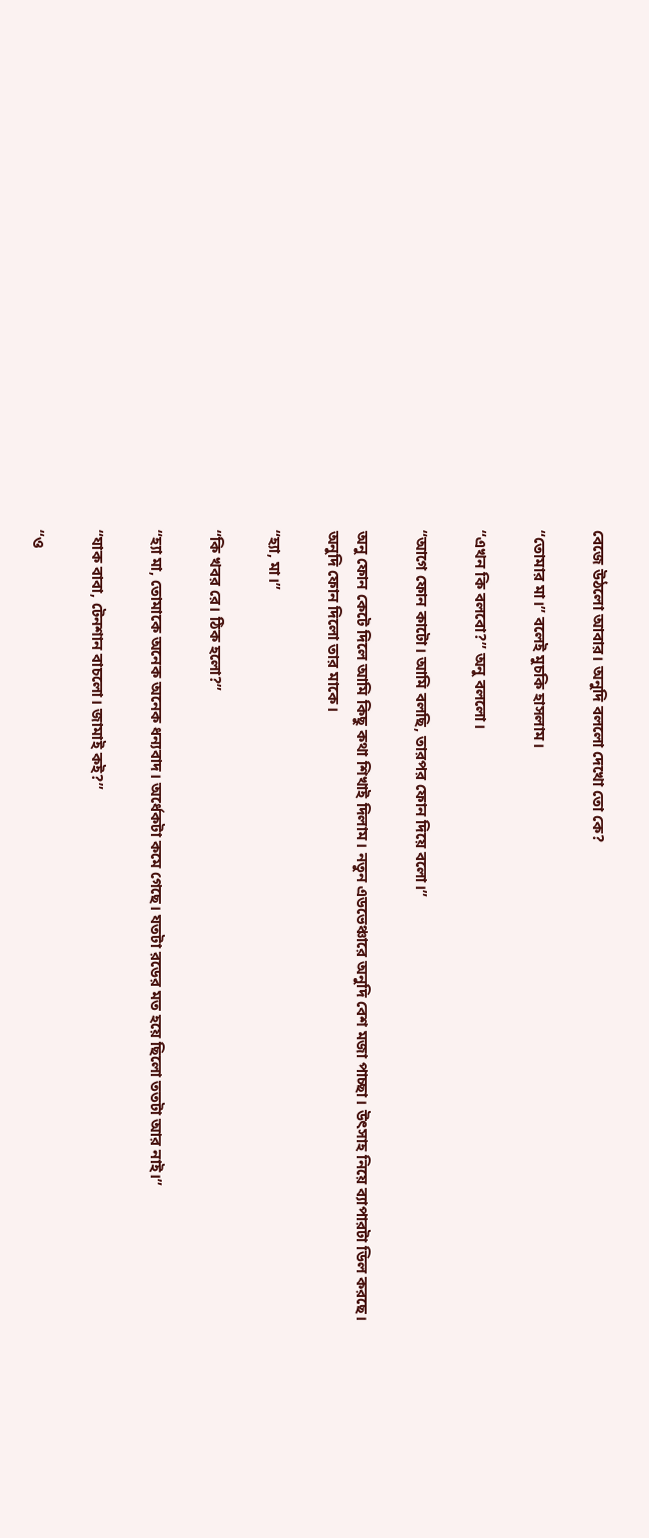বেজে উঠলো আবার। অনুদি বললো দেখো তো কে?

“তোমার মা।” বলেই মুচকি হাসলাম।

“এখন কি বলবো?” অনু বললো।

“আগে ফোন কাটো। আমি বলছি, তারপর ফোন দিয়ে বলো।”

অনু ফোন কেটে দিলে আমি কিছু কথা শিখাই দিলাম। নতুন এডভেঞ্চারে অনুদি বেশ মজা পাচ্ছা। উৎসাহ নিয়ে ব্যাপারটা ডিল করছে।
অনুদি ফোন দিলো তার মাকে।

“হ্যা, মা।”

“কি খবর রে। ঠিক হলো?”

“হ্যা মা, তোমাকে অনেক অনেক ধন্যবাদ। অর্ধেকটা কমে গেছে। যতটা রডের মত হয়ে ছিলো ততটা আর নাই।”

“যাক বাবা, টেনশান বাচলো। জামাই কই?”

“ও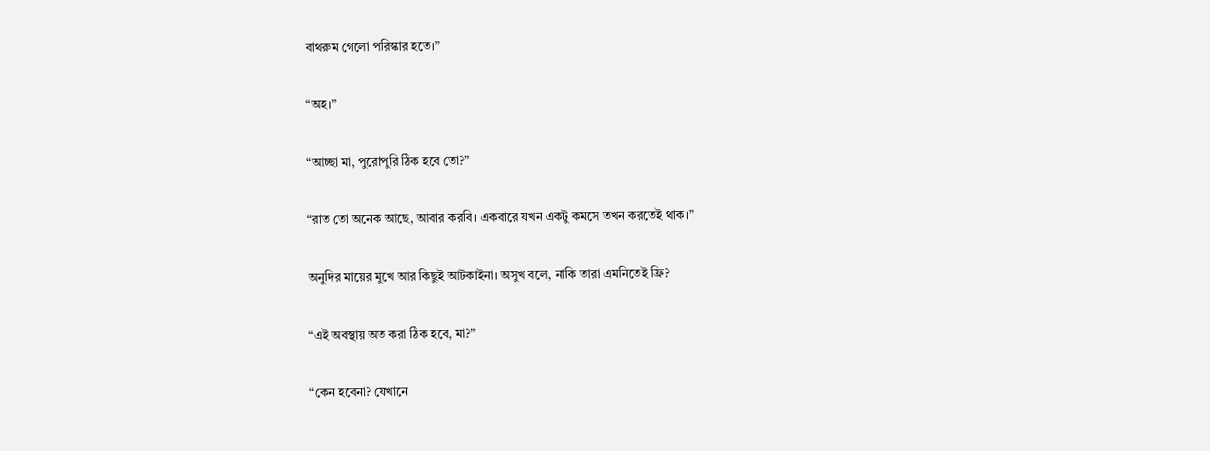বাথরুম গেলো পরিস্কার হতে।”

“অহ।”

“আচ্ছা মা, পুরোপুরি ঠিক হবে তো?”

“রাত তো অনেক আছে, আবার করবি। একবারে যখন একটু কমসে তখন করতেই থাক।”

অনুদির মায়ের মুখে আর কিছুই আটকাইনা। অসুখ বলে, নাকি তারা এমনিতেই ফ্রি?

“এই অবস্থায় অত করা ঠিক হবে, মা?”

“কেন হবেনা? যেখানে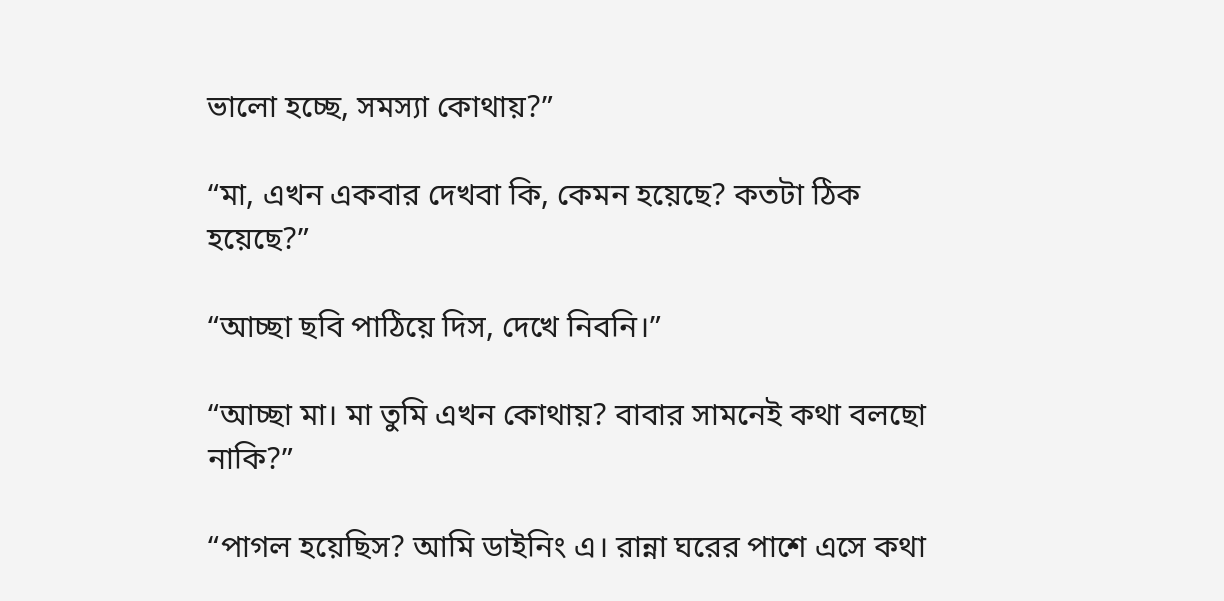ভালো হচ্ছে, সমস্যা কোথায়?”

“মা, এখন একবার দেখবা কি, কেমন হয়েছে? কতটা ঠিক হয়েছে?”

“আচ্ছা ছবি পাঠিয়ে দিস, দেখে নিবনি।”

“আচ্ছা মা। মা তুমি এখন কোথায়? বাবার সামনেই কথা বলছো নাকি?”

“পাগল হয়েছিস? আমি ডাইনিং এ। রান্না ঘরের পাশে এসে কথা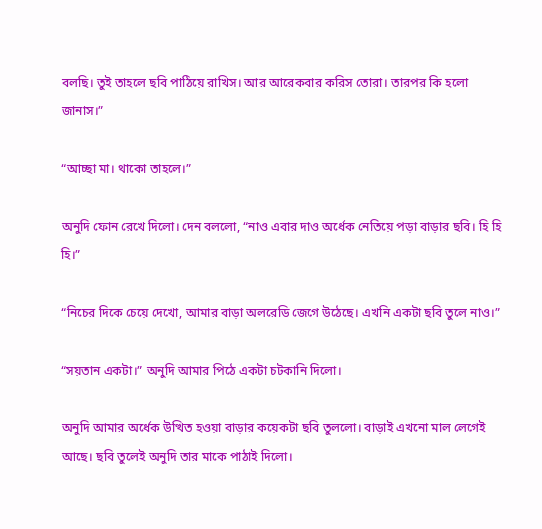বলছি। তুই তাহলে ছবি পাঠিয়ে রাখিস। আর আরেকবার করিস তোরা। তারপর কি হলো জানাস।”

“আচ্ছা মা। থাকো তাহলে।”

অনুদি ফোন রেখে দিলো। দেন বললো, “নাও এবার দাও অর্ধেক নেতিয়ে পড়া বাড়ার ছবি। হি হি হি।”

“নিচের দিকে চেয়ে দেখো, আমার বাড়া অলরেডি জেগে উঠেছে। এখনি একটা ছবি তুলে নাও।”

“সয়তান একটা।” অনুদি আমার পিঠে একটা চটকানি দিলো।

অনুদি আমার অর্ধেক উত্থিত হওয়া বাড়ার কয়েকটা ছবি তুললো। বাড়াই এখনো মাল লেগেই আছে। ছবি তুলেই অনুদি তার মাকে পাঠাই দিলো।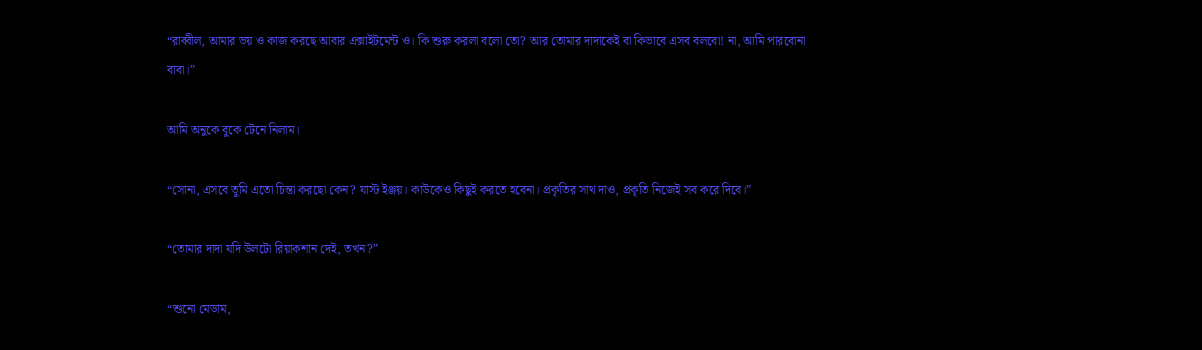“রাব্বীল, আমার ভয় ও কাজ করছে আবার এক্সাইটমেন্ট ও। কি শুরু করলা বলো তো? আর তোমার দাদাকেই বা কিভাবে এসব বলবো! না, আমি পারবোনা বাবা।”

আমি অনুকে বুকে টেনে নিলাম।

“সোনা, এসবে তুমি এতো চিন্তা করছো কেন? যাস্ট ইঞ্জয়। কাউকেও কিছুই করতে হবেনা। প্রকৃতির সাথ দাও, প্রকৃতি নিজেই সব করে দিবে।”

“তোমার দাদা যদি উলটো রিয়াকশান দেই, তখন?”

“শুনো মেডাম,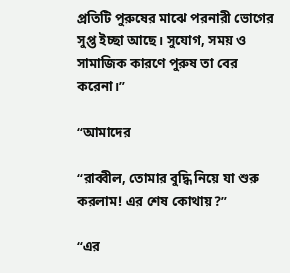প্রতিটি পুরুষের মাঝে পরনারী ভোগের সুপ্ত ইচ্ছা আছে। সুযোগ, সময় ও সামাজিক কারণে পুরুষ তা বের করেনা।”

“আমাদের

“রাব্বীল, তোমার বুদ্ধি নিয়ে যা শুরু করলাম! এর শেষ কোথায়?”

“এর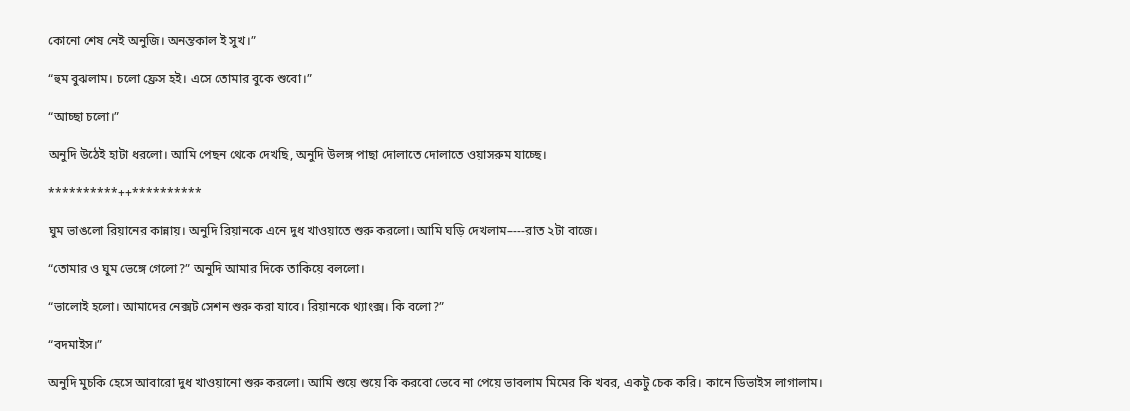কোনো শেষ নেই অনুজি। অনন্তকাল ই সুখ।”

“হুম বুঝলাম। চলো ফ্রেস হই। এসে তোমার বুকে শুবো।”

“আচ্ছা চলো।”

অনুদি উঠেই হাটা ধরলো। আমি পেছন থেকে দেখছি, অনুদি উলঙ্গ পাছা দোলাতে দোলাতে ওয়াসরুম যাচ্ছে।

**********++**********

ঘুম ভাঙলো রিয়ানের কান্নায়। অনুদি রিয়ানকে এনে দুধ খাওয়াতে শুরু করলো। আমি ঘড়ি দেখলাম–---রাত ২টা বাজে।

“তোমার ও ঘুম ভেঙ্গে গেলো?” অনুদি আমার দিকে তাকিয়ে বললো।

“ভালোই হলো। আমাদের নেক্সট সেশন শুরু করা যাবে। রিয়ানকে থ্যাংক্স। কি বলো?”

“বদমাইস।”

অনুদি মুচকি হেসে আবারো দুধ খাওয়ানো শুরু করলো। আমি শুয়ে শুয়ে কি করবো ভেবে না পেয়ে ভাবলাম মিমের কি খবর, একটু চেক করি। কানে ডিভাইস লাগালাম।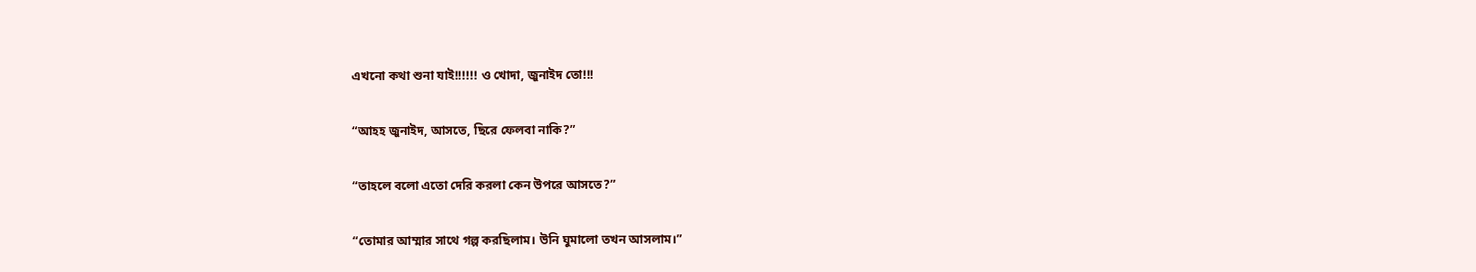এখনো কথা শুনা যাই!!!!!! ও খোদা, জুনাইদ তো!!!

“আহহ জুনাইদ, আসতে, ছিরে ফেলবা নাকি?”

“তাহলে বলো এতো দেরি করলা কেন উপরে আসতে?”

“তোমার আম্মার সাথে গল্প করছিলাম। উনি ঘুমালো তখন আসলাম।”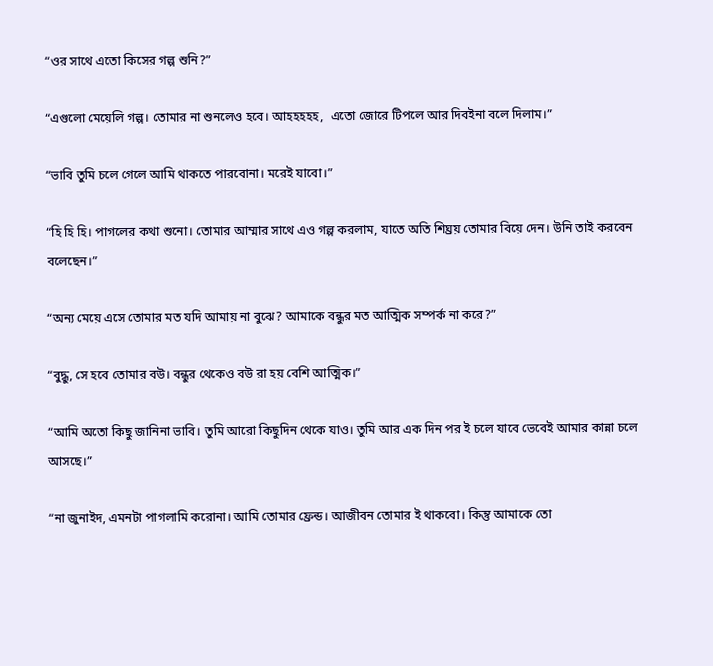“ওর সাথে এতো কিসের গল্প শুনি?”

“এগুলো মেয়েলি গল্প। তোমার না শুনলেও হবে। আহহহহহ,  এতো জোরে টিপলে আর দিবইনা বলে দিলাম।”

“ভাবি তুমি চলে গেলে আমি থাকতে পারবোনা। মরেই যাবো।”

“হি হি হি। পাগলের কথা শুনো। তোমার আম্মার সাথে এও গল্প করলাম, যাতে অতি শিঘ্রয় তোমার বিয়ে দেন। উনি তাই করবেন বলেছেন।”

“অন্য মেয়ে এসে তোমার মত যদি আমায় না বুঝে? আমাকে বন্ধুর মত আত্মিক সম্পর্ক না করে?”

“বুদ্ধু, সে হবে তোমার বউ। বন্ধুর থেকেও বউ রা হয় বেশি আত্মিক।”

“আমি অতো কিছু জানিনা ভাবি। তুমি আরো কিছুদিন থেকে যাও। তুমি আর এক দিন পর ই চলে যাবে ভেবেই আমার কান্না চলে আসছে।”

“না জুনাইদ, এমনটা পাগলামি করোনা। আমি তোমার ফ্রেন্ড। আজীবন তোমার ই থাকবো। কিন্তু আমাকে তো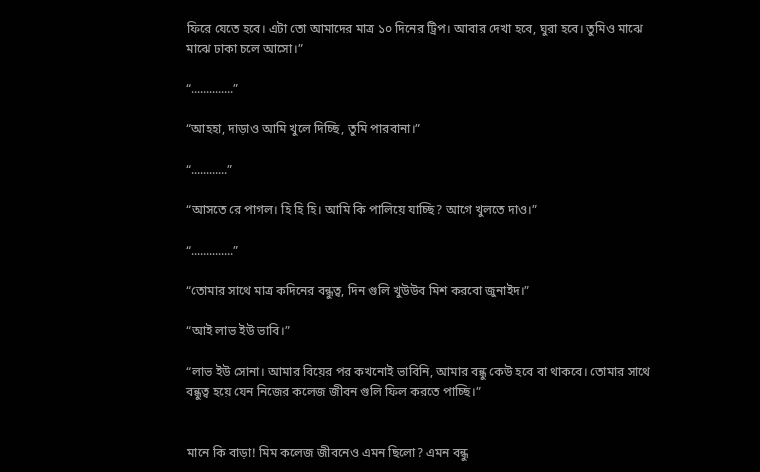ফিরে যেতে হবে। এটা তো আমাদের মাত্র ১০ দিনের ট্রিপ। আবার দেখা হবে, ঘুরা হবে। তুমিও মাঝে মাঝে ঢাকা চলে আসো।”

“..............”

“আহহা, দাড়াও আমি খুলে দিচ্ছি, তুমি পারবানা।”

“............”

“আসতে রে পাগল। হি হি হি। আমি কি পালিয়ে যাচ্ছি? আগে খুলতে দাও।”

“..............”

“তোমার সাথে মাত্র কদিনের বন্ধুত্ব, দিন গুলি খুউউব মিশ করবো জুনাইদ।”

“আই লাভ ইউ ভাবি।”

“লাভ ইউ সোনা। আমার বিয়ের পর কখনোই ভাবিনি, আমার বন্ধু কেউ হবে বা থাকবে। তোমার সাথে বন্ধুত্ব হয়ে যেন নিজের কলেজ জীবন গুলি ফিল করতে পাচ্ছি।”


মানে কি বাড়া! মিম কলেজ জীবনেও এমন ছিলো? এমন বন্ধু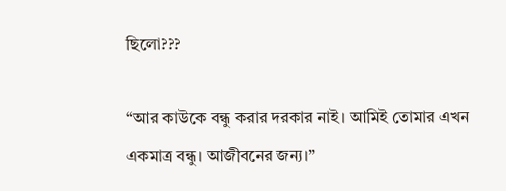ছিলো???

“আর কাউকে বন্ধু করার দরকার নাই। আমিই তোমার এখন একমাত্র বন্ধু। আজীবনের জন্য।”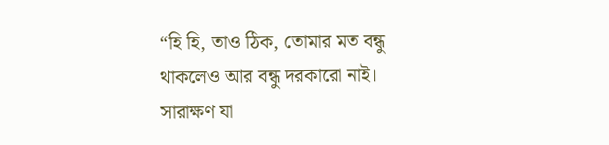“হি হি, তাও ঠিক, তোমার মত বন্ধু থাকলেও আর বন্ধু দরকারো নাই। সারাক্ষণ যা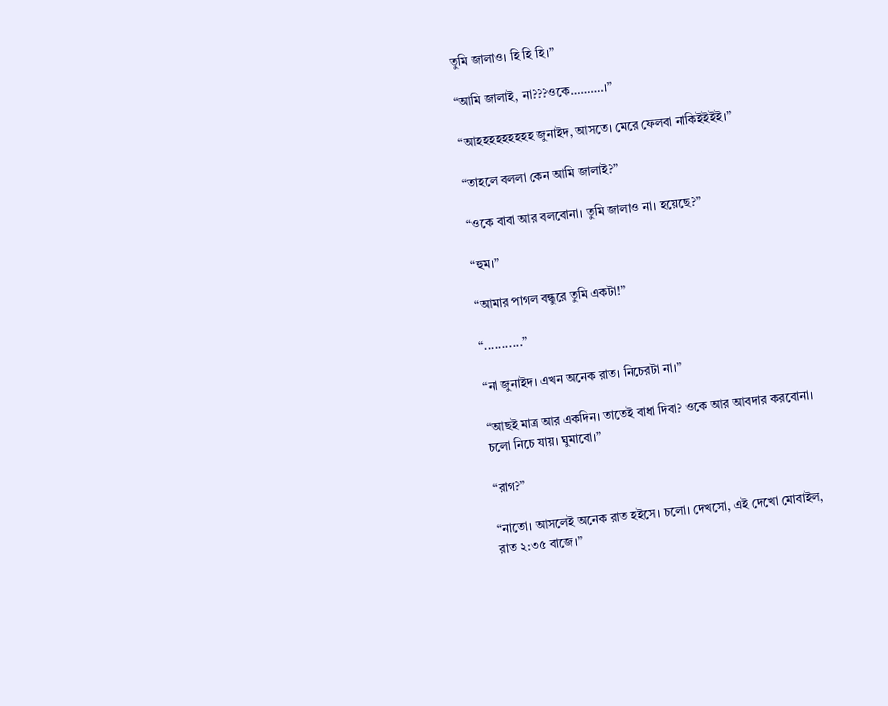তুমি জালাও। হি হি হি।”

“আমি জালাই, না???ওকে……….।”

“আহহহহহহহহহ জুনাইদ, আসতে। মেরে ফেলবা নাকিইইইই।”

“তাহলে বললা কেন আমি জালাই?”

“ওকে বাবা আর বলবোনা। তুমি জালাও না। হয়েছে?”

“হুম।”

“আমার পাগল বন্ধুরে তুমি একটা!”

“...........”

“না জুনাইদ। এখন অনেক রাত। নিচেরটা না।”

“আছই মাত্র আর একদিন। তাতেই বাধা দিবা? ওকে আর আবদার করবোনা। চলো নিচে যায়। ঘুমাবো।”

“রাগ?”

“নাতো। আসলেই অনেক রাত হইসে। চলো। দেখসো, এই দেখো মোবাইল, রাত ২:৩৫ বাজে।”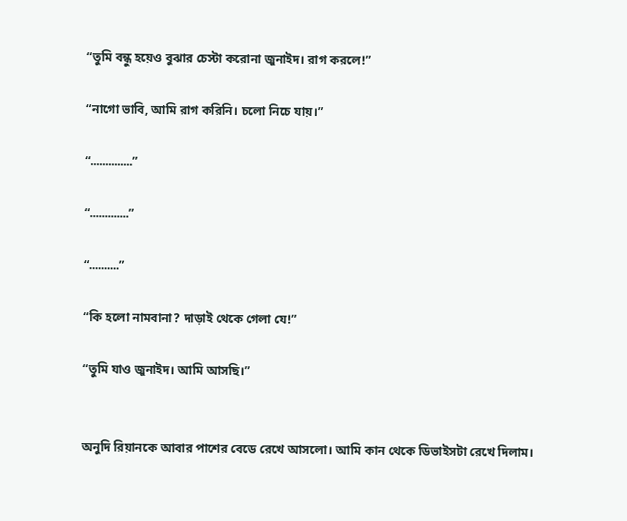“তুমি বন্ধু হয়েও বুঝার চেস্টা করোনা জুনাইদ। রাগ করলে!”

“নাগো ভাবি, আমি রাগ করিনি। চলো নিচে যায়।”

“..............”

“.............”

“..........”

“কি হলো নামবানা? দাড়াই থেকে গেলা যে!”

“তুমি যাও জুনাইদ। আমি আসছি।”


অনুদি রিয়ানকে আবার পাশের বেডে রেখে আসলো। আমি কান থেকে ডিভাইসটা রেখে দিলাম।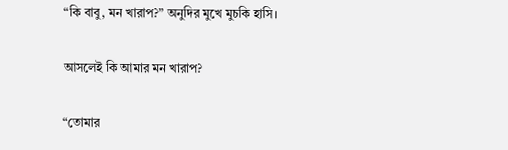“কি বাবু, মন খারাপ?” অনুদির মুখে মুচকি হাসি।

আসলেই কি আমার মন খারাপ?

“তোমার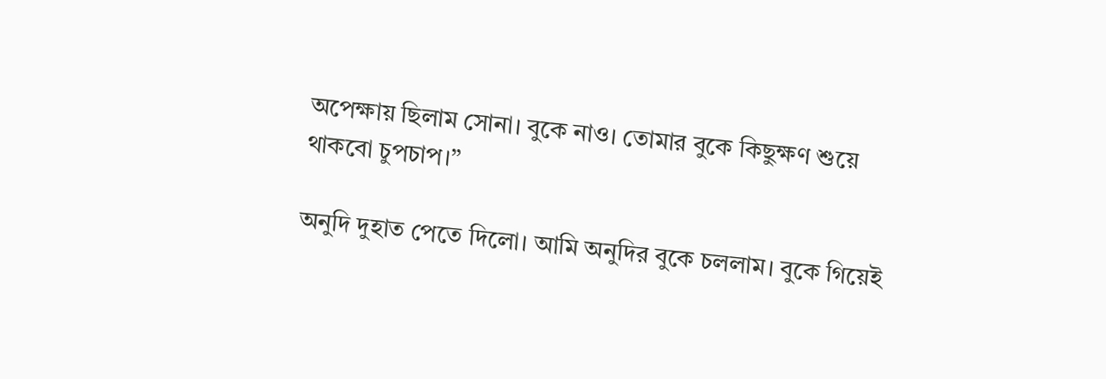অপেক্ষায় ছিলাম সোনা। বুকে নাও। তোমার বুকে কিছুক্ষণ শুয়ে থাকবো চুপচাপ।”

অনুদি দুহাত পেতে দিলো। আমি অনুদির বুকে চললাম। বুকে গিয়েই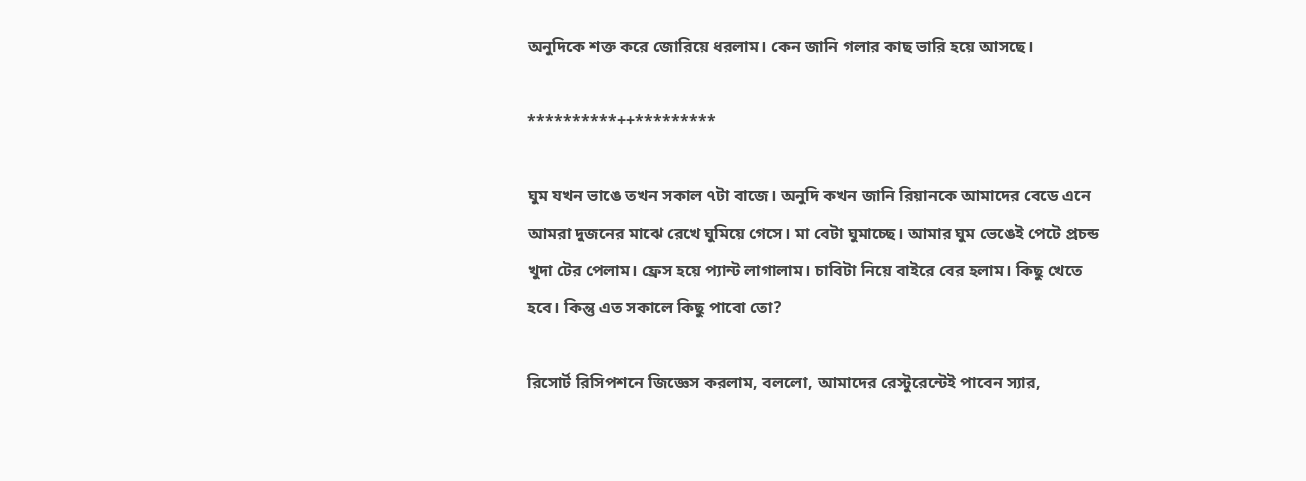অনুদিকে শক্ত করে জোরিয়ে ধরলাম। কেন জানি গলার কাছ ভারি হয়ে আসছে।

**********++*********

ঘুম যখন ভাঙে তখন সকাল ৭টা বাজে। অনুদি কখন জানি রিয়ানকে আমাদের বেডে এনে আমরা দুজনের মাঝে রেখে ঘুমিয়ে গেসে। মা বেটা ঘুমাচ্ছে। আমার ঘুম ভেঙেই পেটে প্রচন্ড খুদা টের পেলাম। ফ্রেস হয়ে প্যান্ট লাগালাম। চাবিটা নিয়ে বাইরে বের হলাম। কিছু খেতে হবে। কিন্তু এত সকালে কিছু পাবো তো?

রিসোর্ট রিসিপশনে জিজ্ঞেস করলাম, বললো, আমাদের রেস্টুরেন্টেই পাবেন স্যার,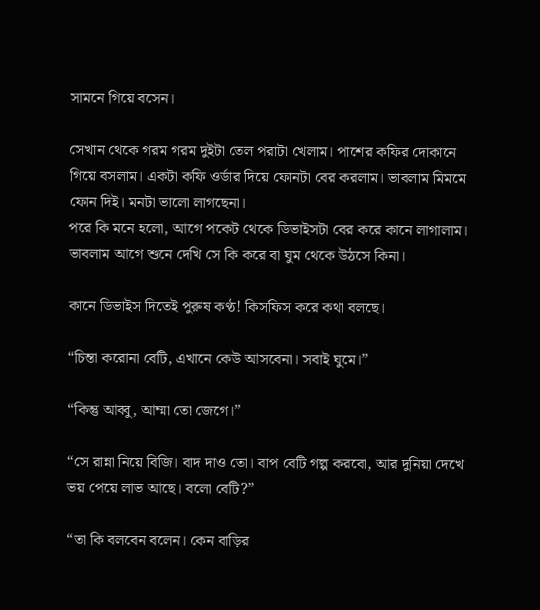সামনে গিয়ে বসেন।

সেখান থেকে গরম গরম দুইটা তেল পরাটা খেলাম। পাশের কফির দোকানে গিয়ে বসলাম। একটা কফি ওর্ডার দিয়ে ফোনটা বের করলাম। ভাবলাম মিমমে ফোন দিই। মনটা ভালো লাগছেনা।
পরে কি মনে হলো, আগে পকেট থেকে ডিভাইসটা বের করে কানে লাগালাম। ভাবলাম আগে শুনে দেখি সে কি করে বা ঘুম থেকে উঠসে কিনা।

কানে ডিভাইস দিতেই পুরুষ কণ্ঠ! কিসফিস করে কথা বলছে।

“চিন্তা করোনা বেটি, এখানে কেউ আসবেনা। সবাই ঘুমে।”

“কিন্তু আব্বু, আম্মা তো জেগে।”

“সে রান্না নিয়ে বিজি। বাদ দাও তো। বাপ বেটি গল্প করবো, আর দুনিয়া দেখে ভয় পেয়ে লাভ আছে। বলো বেটি?”

“তা কি বলবেন বলেন। কেন বাড়ির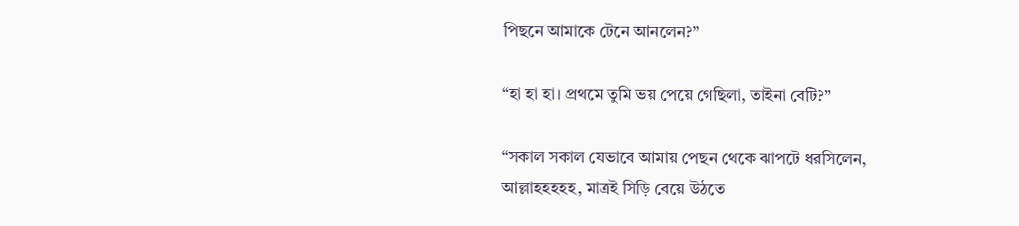পিছনে আমাকে টেনে আনলেন?”

“হা হা হা। প্রথমে তুমি ভয় পেয়ে গেছিলা, তাইনা বেটি?”

“সকাল সকাল যেভাবে আমায় পেছন থেকে ঝাপটে ধরসিলেন, আল্লাহহহহহ, মাত্রই সিড়ি বেয়ে উঠতে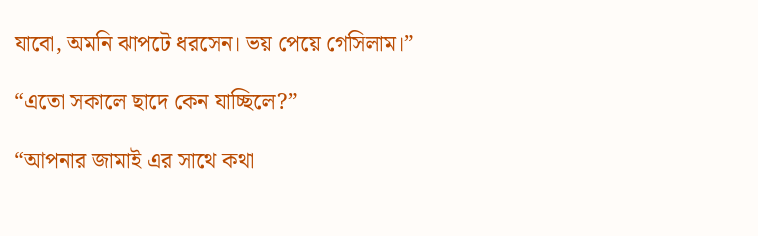যাবো, অমনি ঝাপটে ধরসেন। ভয় পেয়ে গেসিলাম।”

“এতো সকালে ছাদে কেন যাচ্ছিলে?”

“আপনার জামাই এর সাথে কথা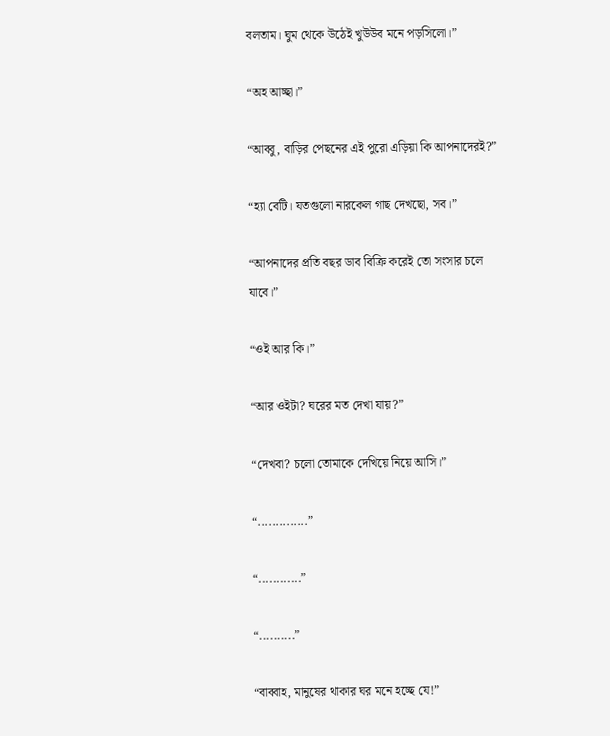বলতাম। ঘুম থেকে উঠেই খুউউব মনে পড়সিলো।”

“অহ আচ্ছা।”

“আব্বু, বাড়ির পেছনের এই পুরো এড়িয়া কি আপনাদেরই?”

“হ্যা বেটি। যতগুলো নারকেল গাছ দেখছো, সব।”

“আপনাদের প্রতি বছর ডাব বিক্রি করেই তো সংসার চলে যাবে।”

“ওই আর কি।”

“আর ওইটা? ঘরের মত দেখা যায়?”

“দেখবা? চলো তোমাকে দেখিয়ে নিয়ে আসি।”

“..............”

“............”

“..........”

“বাব্বাহ, মানুষের থাকার ঘর মনে হচ্ছে যে!”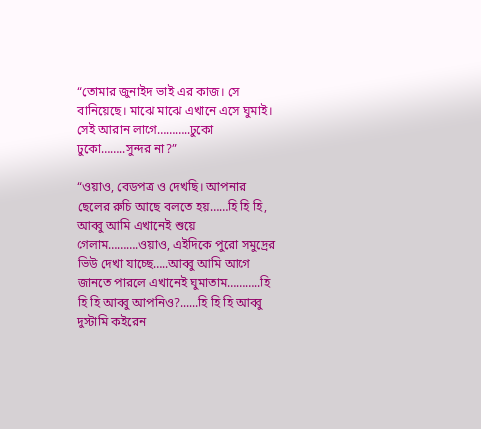“তোমার জুনাইদ ভাই এর কাজ। সে বানিয়েছে। মাঝে মাঝে এখানে এসে ঘুমাই। সেই আরান লাগে………..ঢুকো ঢুকো……..সুন্দর না?”

“ওয়াও, বেডপত্র ও দেখছি। আপনার ছেলের রুচি আছে বলতে হয়……হি হি হি,  আব্বু আমি এখানেই শুয়ে গেলাম……….ওয়াও, এইদিকে পুরো সমুদ্রের ভিউ দেখা যাচ্ছে…..আব্বু আমি আগে জানতে পারলে এখানেই ঘুমাতাম………..হি হি হি আব্বু আপনিও?......হি হি হি আব্বু দুস্টামি কইরেন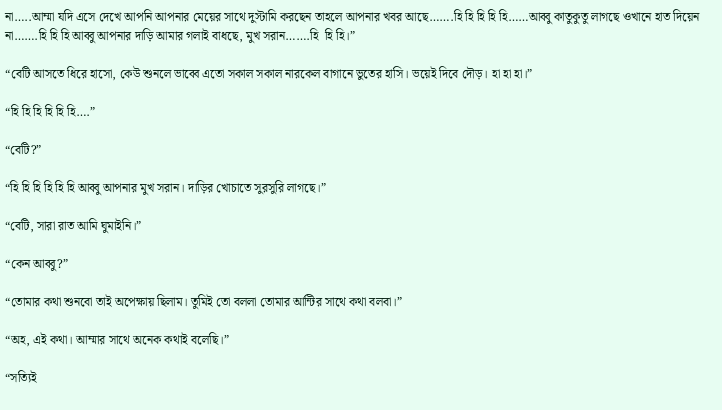না…..আম্মা যদি এসে দেখে আপনি আপনার মেয়ের সাথে দুস্টামি করছেন তাহলে আপনার খবর আছে…….হি হি হি হি হি……আব্বু কাতুকুতু লাগছে ওখানে হাত দিয়েন না…….হি হি হি আব্বু আপনার দাড়ি আমার গলাই বাধছে, মুখ সরান…….হি  হি হি।”

“বেটি আসতে ধিরে হাসো, কেউ শুনলে ভাব্বে এতো সকাল সকাল নারকেল বাগানে ভুতের হাসি। ভয়েই দিবে দৌড়। হা হা হা।”

“হি হি হি হি হি হি….”

“বেটি?”

“হি হি হি হি হি হি আব্বু আপনার মুখ সরান। দাড়ির খোচাতে সুরসুরি লাগছে।”

“বেটি, সারা রাত আমি ঘুমাইনি।”

“কেন আব্বু?”

“তোমার কথা শুনবো তাই অপেক্ষায় ছিলাম। তুমিই তো বললা তোমার আন্টির সাথে কথা বলবা।”

“অহ, এই কথা। আম্মার সাথে অনেক কথাই বলেছি।”

“সত্যিই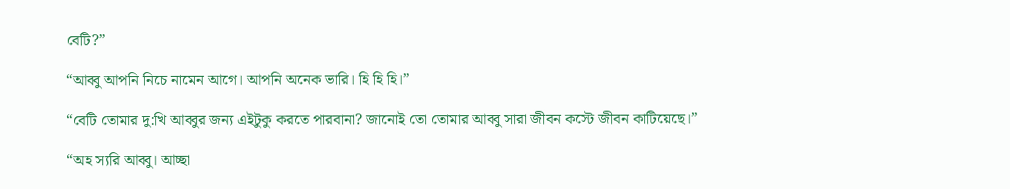বেটি?”

“আব্বু আপনি নিচে নামেন আগে। আপনি অনেক ভারি। হি হি হি।”

“বেটি তোমার দু:খি আব্বুর জন্য এইটুকু করতে পারবানা? জানোই তো তোমার আব্বু সারা জীবন কস্টে জীবন কাটিয়েছে।”

“অহ স্যরি আব্বু। আচ্ছা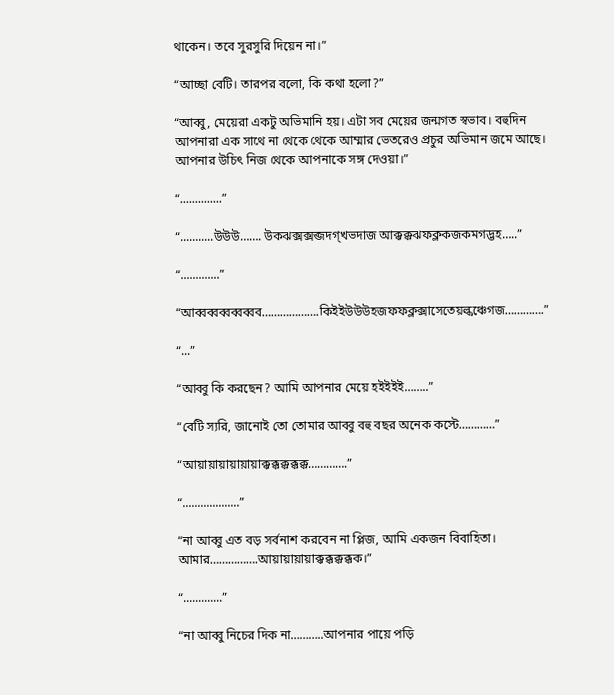থাকেন। তবে সুরসুরি দিয়েন না।”

“আচ্ছা বেটি। তারপর বলো, কি কথা হলো?”

“আব্বু, মেয়েরা একটু অভিমানি হয়। এটা সব মেয়ের জন্মগত স্বভাব। বহুদিন আপনারা এক সাথে না থেকে থেকে আম্মার ভেতরেও প্রচুর অভিমান জমে আছে। আপনার উচিৎ নিজ থেকে আপনাকে সঙ্গ দেওয়া।”

“..............”

“...........উউউ……. উকঝক্সক্সব্জদগ্খভদাজ আক্কক্কঝফক্লকজকমগদ্ভহ…..”

“.............”

“আব্বব্বব্বব্বব্বব……………….কিইইউউউহজফফক্লক্সাসেতেয়ল্কঞ্চেগজ………….”

“...”

“আব্বু কি করছেন? আমি আপনার মেয়ে হইইইই……..”

“বেটি স্যরি, জানোই তো তোমার আব্বু বহু বছর অনেক কস্টে…………”

“আয়ায়ায়ায়ায়ায়াক্কক্কক্কক্কক্ক………….”

“...................”

“না আব্বু এত বড় সর্বনাশ করবেন না প্লিজ, আমি একজন বিবাহিতা। আমার…………….আয়ায়ায়ায়াক্কক্কক্কক্কক।”

“.............”

“না আব্বু নিচের দিক না………..আপনার পায়ে পড়ি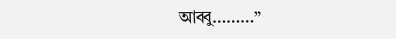আব্বু………”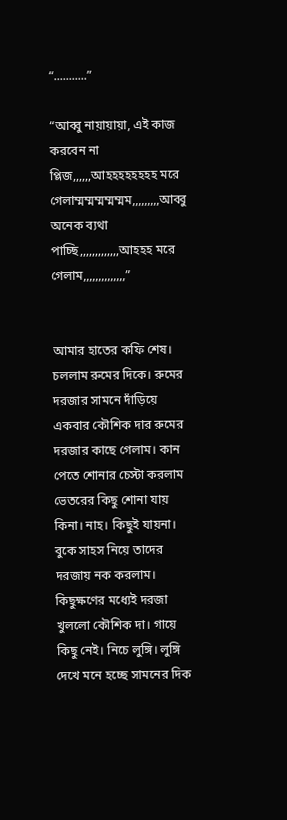“...........”

“আব্বু নায়ায়ায়া, এই কাজ করবেন না প্লিজ,,,,,,আহহহহহহহহ মরে গেলাম্মম্মম্মম্মম্মম,,,,,,,,,আব্বু অনেক ব্যথা পাচ্ছি,,,,,,,,,,,,,আহহহ মরে গেলাম,,,,,,,,,,,,,,”


আমার হাতের কফি শেষ। চললাম রুমের দিকে। রুমের দরজার সামনে দাঁড়িয়ে একবার কৌশিক দার রুমের দরজার কাছে গেলাম। কান পেতে শোনার চেস্টা করলাম ভেতরের কিছু শোনা যায় কিনা। নাহ। কিছুই যায়না। বুকে সাহস নিয়ে তাদের দরজায় নক করলাম। কিছুক্ষণের মধ্যেই দরজা খুললো কৌশিক দা। গায়ে কিছু নেই। নিচে লুঙ্গি। লুঙ্গি দেখে মনে হচ্ছে সামনের দিক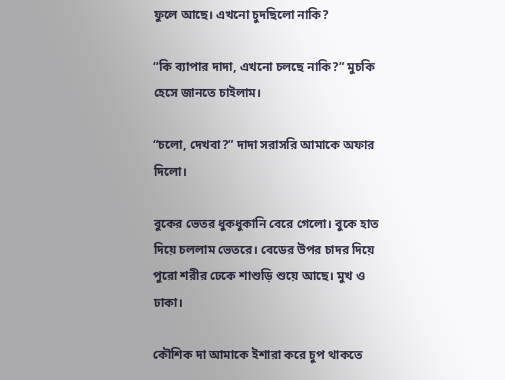ফুলে আছে। এখনো চুদছিলো নাকি?

“কি ব্যাপার দাদা, এখনো চলছে নাকি?” মুচকি হেসে জানতে চাইলাম।

“চলো, দেখবা?” দাদা সরাসরি আমাকে অফার দিলো।

বুকের ভেতর ধুকধুকানি বেরে গেলো। বুকে হাত দিয়ে চললাম ভেতরে। বেডের উপর চাদর দিয়ে পুরো শরীর ঢেকে শাশুড়ি শুয়ে আছে। মুখ ও ঢাকা।

কৌশিক দা আমাকে ইশারা করে চুপ থাকতে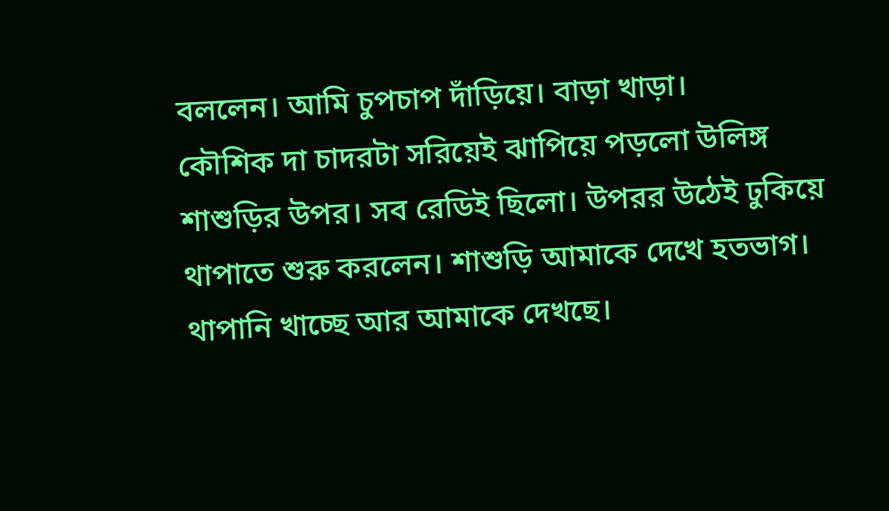বললেন। আমি চুপচাপ দাঁড়িয়ে। বাড়া খাড়া।
কৌশিক দা চাদরটা সরিয়েই ঝাপিয়ে পড়লো উলিঙ্গ শাশুড়ির উপর। সব রেডিই ছিলো। উপরর উঠেই ঢুকিয়ে থাপাতে শুরু করলেন। শাশুড়ি আমাকে দেখে হতভাগ। থাপানি খাচ্ছে আর আমাকে দেখছে।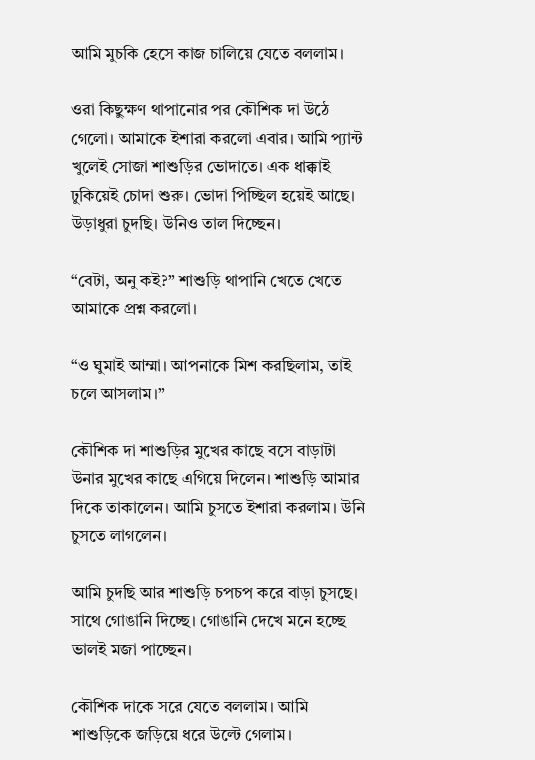আমি মুচকি হেসে কাজ চালিয়ে যেতে বললাম।

ওরা কিছুক্ষণ থাপানোর পর কৌশিক দা উঠে গেলো। আমাকে ইশারা করলো এবার। আমি প্যান্ট খুলেই সোজা শাশুড়ির ভোদাতে। এক ধাক্কাই ঢুকিয়েই চোদা শুরু। ভোদা পিচ্ছিল হয়েই আছে। উড়াধুরা চুদছি। উনিও তাল দিচ্ছেন।

“বেটা, অনু কই?” শাশুড়ি থাপানি খেতে খেতে আমাকে প্রশ্ন করলো।

“ও ঘুমাই আম্মা। আপনাকে মিশ করছিলাম, তাই চলে আসলাম।”

কৌশিক দা শাশুড়ির মুখের কাছে বসে বাড়াটা উনার মুখের কাছে এগিয়ে দিলেন। শাশুড়ি আমার দিকে তাকালেন। আমি চুসতে ইশারা করলাম। উনি চুসতে লাগলেন।

আমি চুদছি আর শাশুড়ি চপচপ করে বাড়া চুসছে। সাথে গোঙানি দিচ্ছে। গোঙানি দেখে মনে হচ্ছে ভালই মজা পাচ্ছেন।

কৌশিক দাকে সরে যেতে বললাম। আমি শাশুড়িকে জড়িয়ে ধরে উল্টে গেলাম।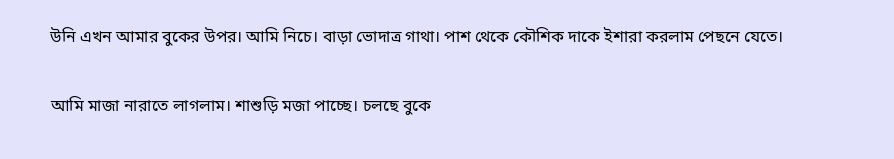উনি এখন আমার বুকের উপর। আমি নিচে। বাড়া ভোদাত্র গাথা। পাশ থেকে কৌশিক দাকে ইশারা করলাম পেছনে যেতে।

আমি মাজা নারাতে লাগলাম। শাশুড়ি মজা পাচ্ছে। চলছে বুকে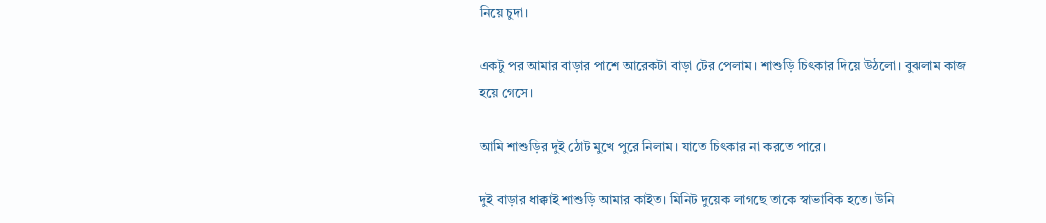নিয়ে চুদা।

একটু পর আমার বাড়ার পাশে আরেকটা বাড়া টের পেলাম। শাশুড়ি চিৎকার দিয়ে উঠলো। বুঝলাম কাজ হয়ে গেসে।

আমি শাশুড়ির দুই ঠোট মুখে পুরে নিলাম। যাতে চিৎকার না করতে পারে।

দুই বাড়ার ধাক্কাই শাশুড়ি আমার কাইত। মিনিট দুয়েক লাগছে তাকে স্বাভাবিক হতে। উনি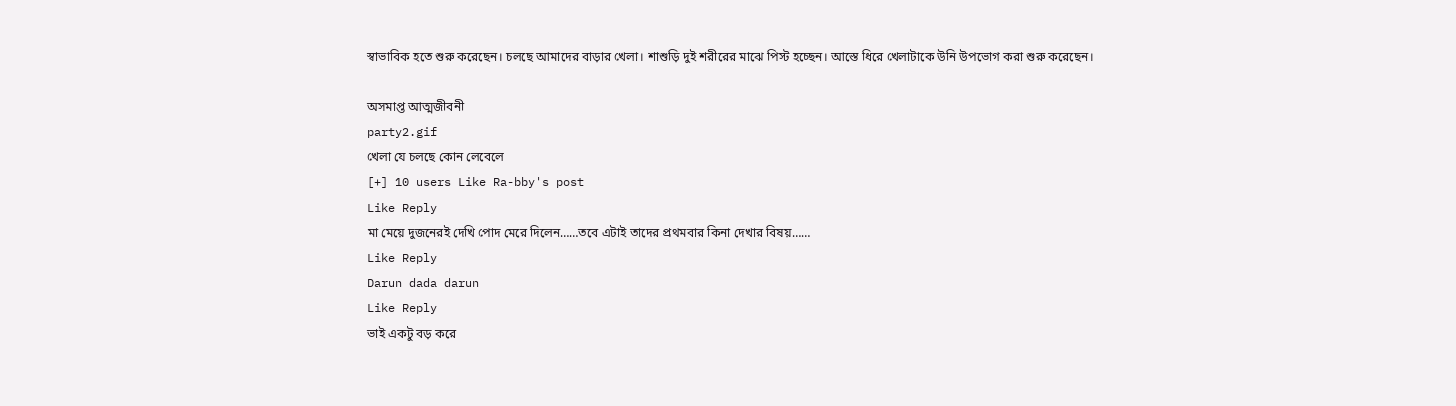স্বাভাবিক হতে শুরু করেছেন। চলছে আমাদের বাড়ার খেলা। শাশুড়ি দুই শরীরের মাঝে পিস্ট হচ্ছেন। আস্তে ধিরে খেলাটাকে উনি উপভোগ করা শুরু করেছেন।

অসমাপ্ত আত্মজীবনী
party2.gif
খেলা যে চলছে কোন লেবেলে
[+] 10 users Like Ra-bby's post
Like Reply
মা মেয়ে দুজনেরই দেখি পোদ মেরে দিলেন……তবে এটাই তাদের প্রথমবার কিনা দেখার বিষয়……
Like Reply
Darun dada darun
Like Reply
ভাই একটু বড় করে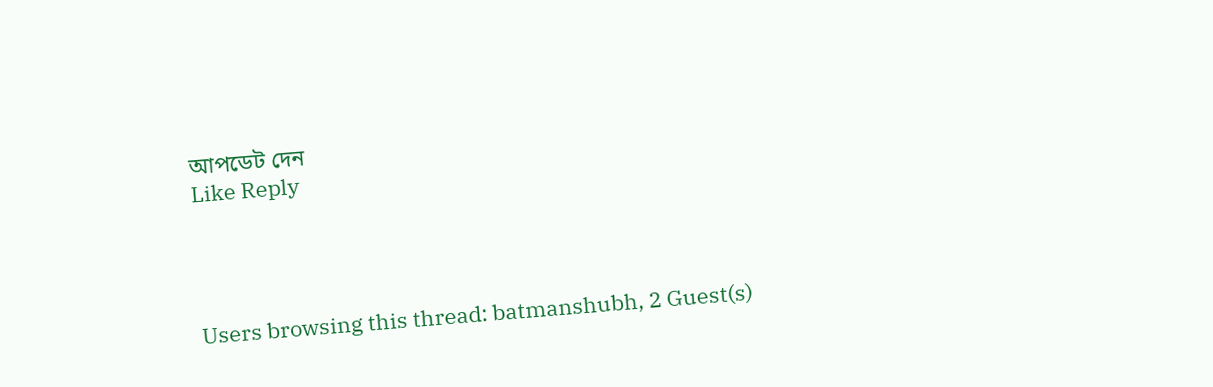আপডেট দেন
Like Reply




Users browsing this thread: batmanshubh, 2 Guest(s)